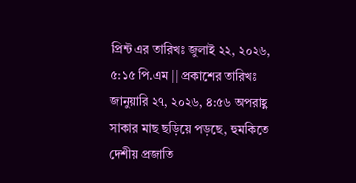প্রিন্ট এর তারিখঃ জুলাই ২২, ২০২৬, ৫:১৫ পি.এম || প্রকাশের তারিখঃ জানুয়ারি ২৭, ২০২৬, ৪:৫৬ অপরাহ্ণ
সাকার মাছ ছড়িয়ে পড়ছে, হুমকিতে দেশীয় প্রজাতি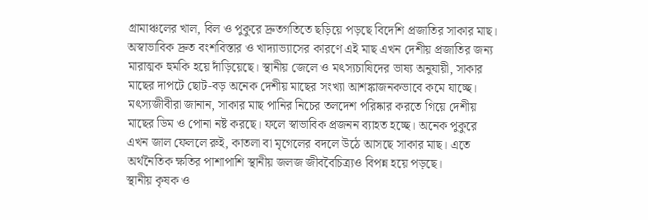গ্রামাঞ্চলের খাল, বিল ও পুকুরে দ্রুতগতিতে ছড়িয়ে পড়ছে বিদেশি প্রজাতির সাকার মাছ। অস্বাভাবিক দ্রুত বংশবিস্তার ও খাদ্যাভ্যাসের কারণে এই মাছ এখন দেশীয় প্রজাতির জন্য মারাত্মক হুমকি হয়ে দাঁড়িয়েছে। স্থানীয় জেলে ও মৎস্যচাষিদের ভাষ্য অনুযায়ী, সাকার মাছের দাপটে ছোট-বড় অনেক দেশীয় মাছের সংখ্যা আশঙ্কাজনকভাবে কমে যাচ্ছে।
মৎস্যজীবীরা জানান, সাকার মাছ পানির নিচের তলদেশ পরিষ্কার করতে গিয়ে দেশীয় মাছের ডিম ও পোনা নষ্ট করছে। ফলে স্বাভাবিক প্রজনন ব্যাহত হচ্ছে। অনেক পুকুরে এখন জাল ফেললে রুই, কাতলা বা মৃগেলের বদলে উঠে আসছে সাকার মাছ। এতে অর্থনৈতিক ক্ষতির পাশাপাশি স্থানীয় জলজ জীববৈচিত্র্যও বিপন্ন হয়ে পড়ছে।
স্থানীয় কৃষক ও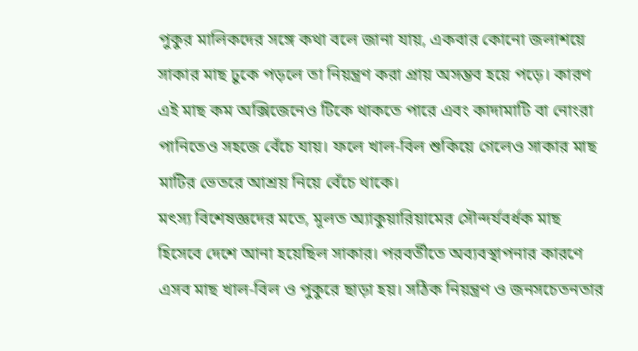পুকুর মালিকদের সঙ্গে কথা বলে জানা যায়, একবার কোনো জলাশয়ে সাকার মাছ ঢুকে পড়লে তা নিয়ন্ত্রণ করা প্রায় অসম্ভব হয়ে পড়ে। কারণ এই মাছ কম অক্সিজেনেও টিকে থাকতে পারে এবং কাদামাটি বা নোংরা পানিতেও সহজে বেঁচে যায়। ফলে খাল-বিল শুকিয়ে গেলেও সাকার মাছ মাটির ভেতরে আশ্রয় নিয়ে বেঁচে থাকে।
মৎস্য বিশেষজ্ঞদের মতে, মূলত অ্যাকুয়ারিয়ামের সৌন্দর্যবর্ধক মাছ হিসেবে দেশে আনা হয়েছিল সাকার। পরবর্তীতে অব্যবস্থাপনার কারণে এসব মাছ খাল-বিল ও পুকুরে ছাড়া হয়। সঠিক নিয়ন্ত্রণ ও জনসচেতনতার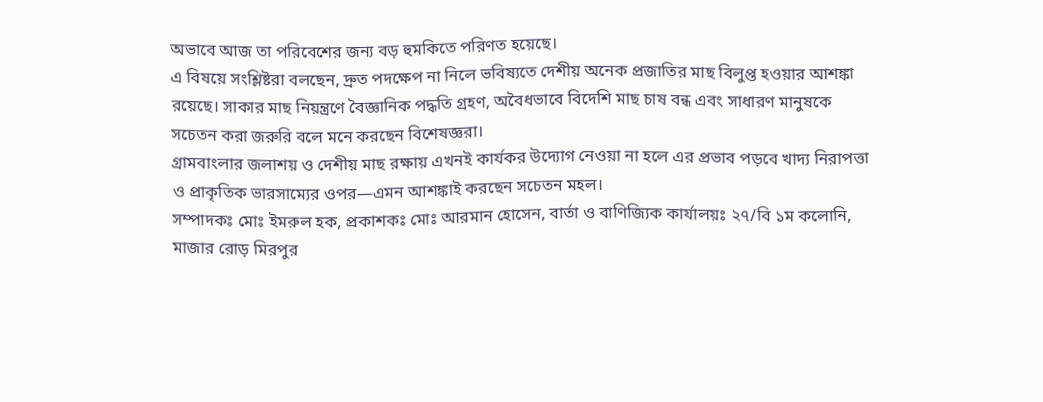অভাবে আজ তা পরিবেশের জন্য বড় হুমকিতে পরিণত হয়েছে।
এ বিষয়ে সংশ্লিষ্টরা বলছেন, দ্রুত পদক্ষেপ না নিলে ভবিষ্যতে দেশীয় অনেক প্রজাতির মাছ বিলুপ্ত হওয়ার আশঙ্কা রয়েছে। সাকার মাছ নিয়ন্ত্রণে বৈজ্ঞানিক পদ্ধতি গ্রহণ, অবৈধভাবে বিদেশি মাছ চাষ বন্ধ এবং সাধারণ মানুষকে সচেতন করা জরুরি বলে মনে করছেন বিশেষজ্ঞরা।
গ্রামবাংলার জলাশয় ও দেশীয় মাছ রক্ষায় এখনই কার্যকর উদ্যোগ নেওয়া না হলে এর প্রভাব পড়বে খাদ্য নিরাপত্তা ও প্রাকৃতিক ভারসাম্যের ওপর—এমন আশঙ্কাই করছেন সচেতন মহল।
সম্পাদকঃ মোঃ ইমরুল হক, প্রকাশকঃ মোঃ আরমান হোসেন, বার্তা ও বাণিজ্যিক কার্যালয়ঃ ২৭/বি ১ম কলোনি, মাজার রোড় মিরপুর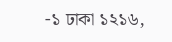-১ ঢাকা ১২১৬,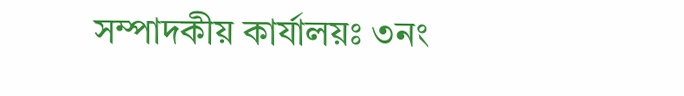সম্পাদকীয় কার্যালয়ঃ ৩নং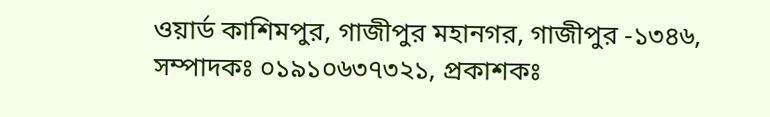ওয়ার্ড কাশিমপুর, গাজীপুর মহানগর, গাজীপুর -১৩৪৬, সম্পাদকঃ ০১৯১০৬৩৭৩২১, প্রকাশকঃ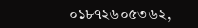০১৮৭২৬০৫৩৬২,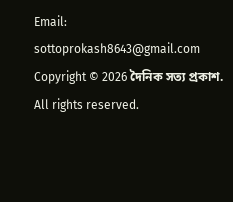Email: sottoprokash8643@gmail.com
Copyright © 2026 দৈনিক সত্য প্রকাশ. All rights reserved.